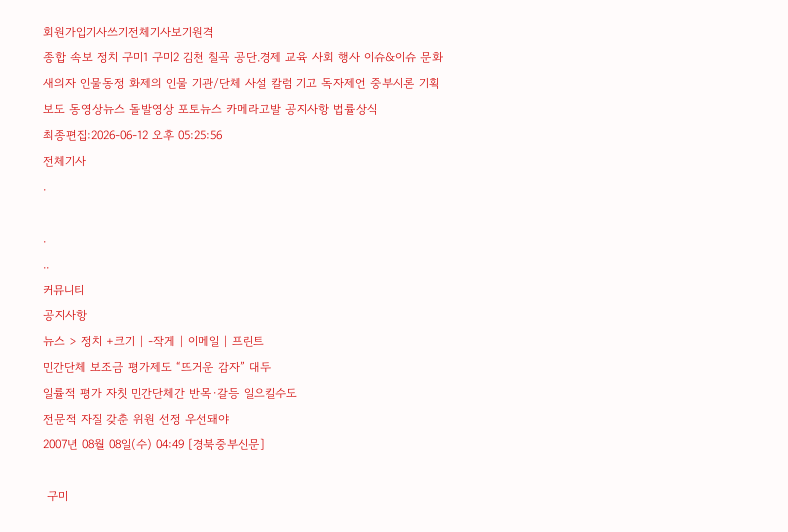회원가입기사쓰기전체기사보기원격
종합 속보 정치 구미1 구미2 김천 칠곡 공단.경제 교육 사회 행사 이슈&이슈 문화 새의자 인물동정 화제의 인물 기관/단체 사설 칼럼 기고 독자제언 중부시론 기획보도 동영상뉴스 돌발영상 포토뉴스 카메라고발 공지사항 법률상식
최종편집:2026-06-12 오후 05:25:56
전체기사
.

.
..
커뮤니티
공지사항
뉴스 > 정치 +크기 | -작게 | 이메일 | 프린트
민간단체 보조금 평가제도 “뜨거운 감자” 대두
일률적 평가 자칫 민간단체간 반목·갈등 일으킬수도
전문적 자질 갖춘 위원 선정 우선돼야
2007년 08월 08일(수) 04:49 [경북중부신문]

 구미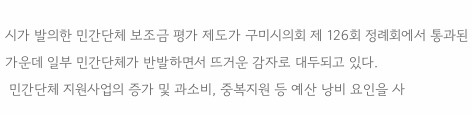시가 발의한 민간단체 보조금 평가 제도가 구미시의회 제 126회 정례회에서 통과된 가운데 일부 민간단체가 반발하면서 뜨거운 감자로 대두되고 있다.
 민간단체 지원사업의 증가 및 과소비, 중복지원 등 예산 낭비 요인을 사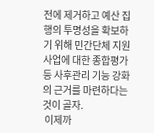전에 제거하고 예산 집행의 투명성을 확보하기 위해 민간단체 지원사업에 대한 종합평가 등 사후관리 기능 강화의 근거를 마련하다는 것이 골자.
 이제까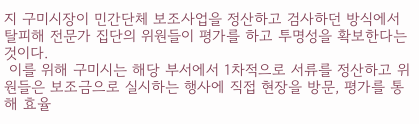지 구미시장이 민간단체 보조사업을 정산하고 검사하던 방식에서 탈피해 전문가 집단의 위원들이 평가를 하고 투명성을 확보한다는 것이다.
 이를 위해 구미시는 해당 부서에서 1차적으로 서류를 정산하고 위원들은 보조금으로 실시하는 행사에 직접 현장을 방문, 평가를 통해 효율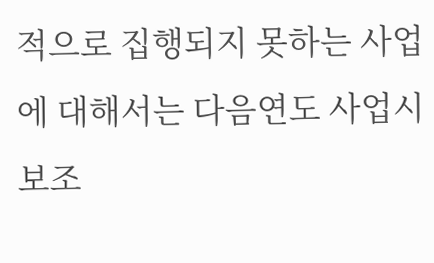적으로 집행되지 못하는 사업에 대해서는 다음연도 사업시 보조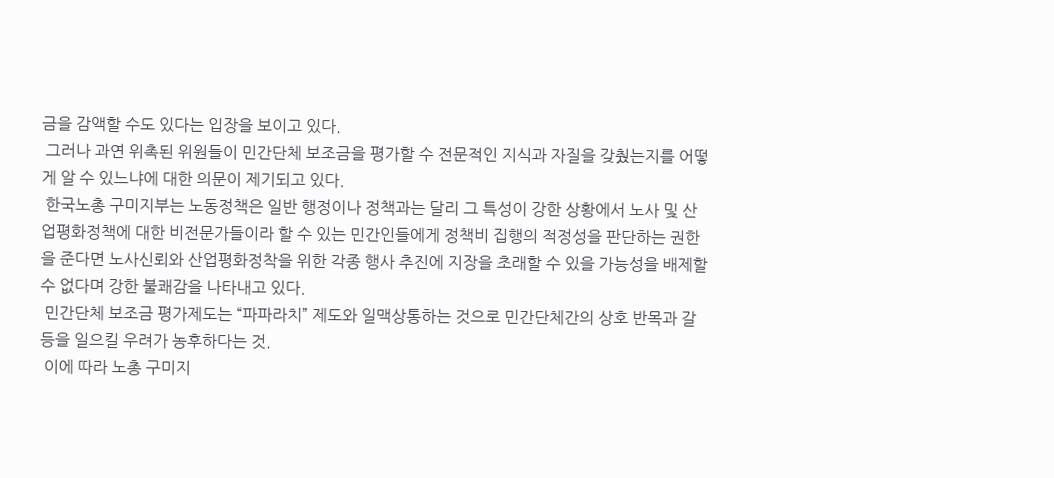금을 감액할 수도 있다는 입장을 보이고 있다.
 그러나 과연 위촉된 위원들이 민간단체 보조금을 평가할 수 전문적인 지식과 자질을 갖췄는지를 어떻게 알 수 있느냐에 대한 의문이 제기되고 있다.
 한국노총 구미지부는 노동정책은 일반 행정이나 정책과는 달리 그 특성이 강한 상황에서 노사 및 산업평화정책에 대한 비전문가들이라 할 수 있는 민간인들에게 정책비 집행의 적정성을 판단하는 권한을 준다면 노사신뢰와 산업평화정착을 위한 각종 행사 추진에 지장을 초래할 수 있을 가능성을 배제할 수 없다며 강한 불쾌감을 나타내고 있다.
 민간단체 보조금 평가제도는 “파파라치” 제도와 일맥상통하는 것으로 민간단체간의 상호 반목과 갈등을 일으킬 우려가 농후하다는 것.
 이에 따라 노총 구미지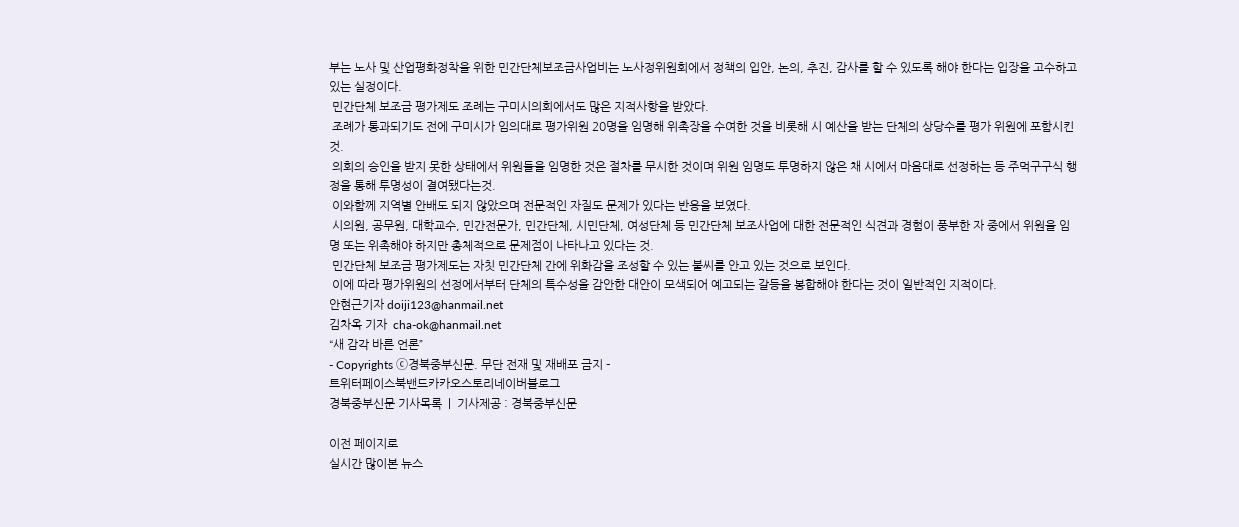부는 노사 및 산업평화정착을 위한 민간단체보조금사업비는 노사정위원회에서 정책의 입안, 논의, 추진, 감사를 할 수 있도록 해야 한다는 입장을 고수하고 있는 실정이다.
 민간단체 보조금 평가제도 조례는 구미시의회에서도 많은 지적사항을 받았다.
 조례가 통과되기도 전에 구미시가 임의대로 평가위원 20명을 임명해 위촉장을 수여한 것을 비롯해 시 예산을 받는 단체의 상당수를 평가 위원에 포함시킨 것.
 의회의 승인을 받지 못한 상태에서 위원들을 임명한 것은 절차를 무시한 것이며 위원 임명도 투명하지 않은 채 시에서 마음대로 선정하는 등 주먹구구식 행정을 통해 투명성이 결여됐다는것.
 이와함께 지역별 안배도 되지 않았으며 전문적인 자질도 문제가 있다는 반응을 보였다.
 시의원, 공무원, 대학교수, 민간전문가, 민간단체, 시민단체, 여성단체 등 민간단체 보조사업에 대한 전문적인 식견과 경험이 풍부한 자 중에서 위원을 임명 또는 위촉해야 하지만 총체적으로 문제점이 나타나고 있다는 것.
 민간단체 보조금 평가제도는 자칫 민간단체 간에 위화감을 조성할 수 있는 불씨를 안고 있는 것으로 보인다.
 이에 따라 평가위원의 선정에서부터 단체의 특수성을 감안한 대안이 모색되어 예고되는 갈등을 봉합해야 한다는 것이 일반적인 지적이다.
안현근기자 doiji123@hanmail.net
김차옥 기자  cha-ok@hanmail.net
“새 감각 바른 언론”
- Copyrights ⓒ경북중부신문. 무단 전재 및 재배포 금지 -
트위터페이스북밴드카카오스토리네이버블로그
경북중부신문 기사목록  |  기사제공 : 경북중부신문

이전 페이지로
실시간 많이본 뉴스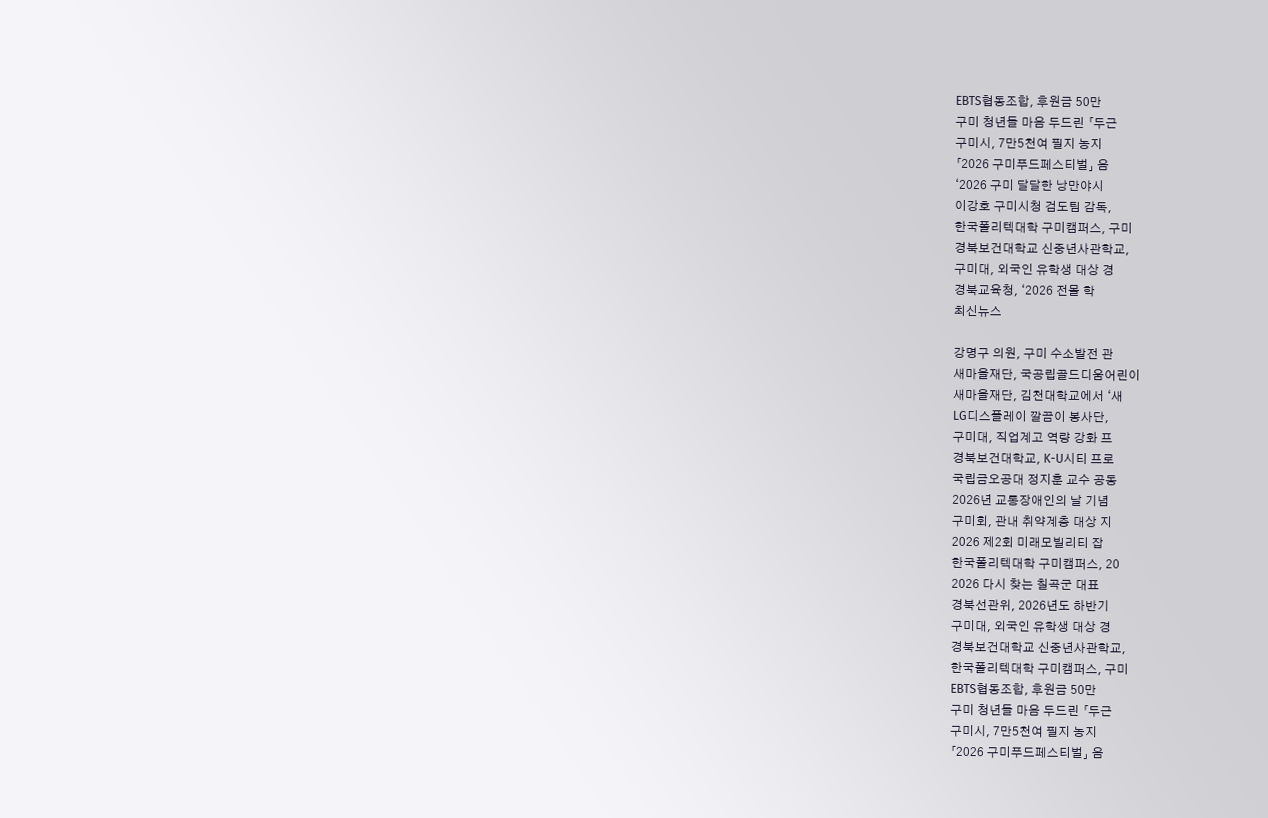EBTS협동조합, 후원금 50만
구미 청년들 마음 두드린 「두근
구미시, 7만5천여 필지 농지
「2026 구미푸드페스티벌」 음
‘2026 구미 달달한 낭만야시
이강호 구미시청 검도팀 감독,
한국폴리텍대학 구미캠퍼스, 구미
경북보건대학교 신중년사관학교,
구미대, 외국인 유학생 대상 경
경북교육청, ‘2026 전몰 학
최신뉴스

강명구 의원, 구미 수소발전 관
새마을재단, 국공립골드디움어린이
새마을재단, 김천대학교에서 ‘새
LG디스플레이 깔끔이 봉사단,
구미대, 직업계고 역량 강화 프
경북보건대학교, K-U시티 프로
국립금오공대 정지훈 교수 공동
2026년 교통장애인의 날 기념
구미회, 관내 취약계층 대상 지
2026 제2회 미래모빌리티 잡
한국폴리텍대학 구미캠퍼스, 20
2026 다시 찾는 칠곡군 대표
경북선관위, 2026년도 하반기
구미대, 외국인 유학생 대상 경
경북보건대학교 신중년사관학교,
한국폴리텍대학 구미캠퍼스, 구미
EBTS협동조합, 후원금 50만
구미 청년들 마음 두드린 「두근
구미시, 7만5천여 필지 농지
「2026 구미푸드페스티벌」 음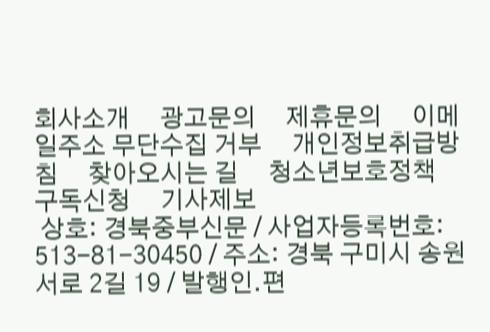회사소개     광고문의     제휴문의     이메일주소 무단수집 거부     개인정보취급방침     찾아오시는 길     청소년보호정책     구독신청     기사제보
 상호: 경북중부신문 / 사업자등록번호: 513-81-30450 / 주소: 경북 구미시 송원서로 2길 19 / 발행인.편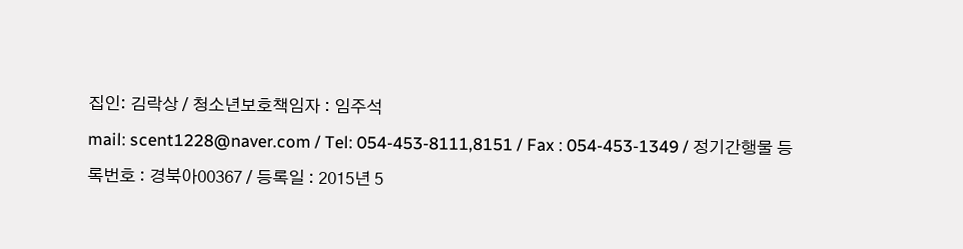집인: 김락상 / 청소년보호책임자 : 임주석
mail: scent1228@naver.com / Tel: 054-453-8111,8151 / Fax : 054-453-1349 / 정기간행물 등록번호 : 경북아00367 / 등록일 : 2015년 5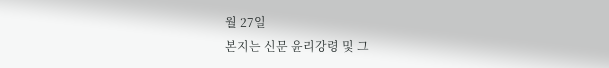월 27일
본지는 신문 윤리강령 및 그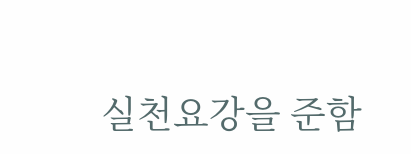실천요강을 준함